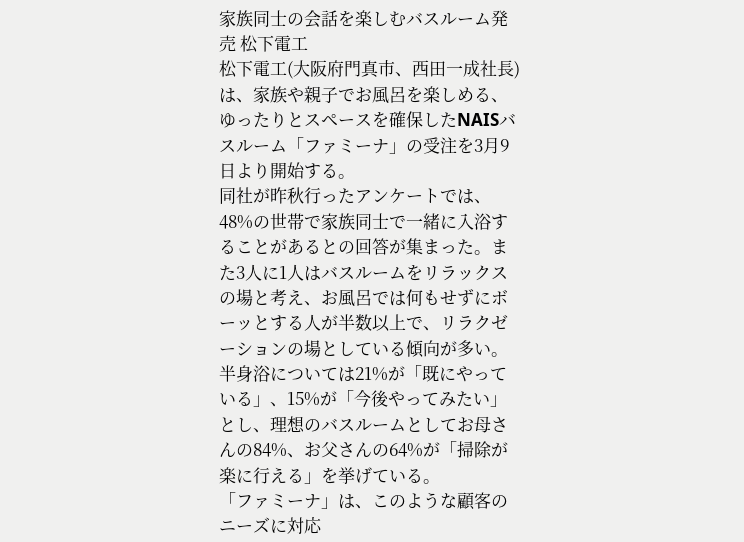家族同士の会話を楽しむバスルーム発売 松下電工
松下電工(大阪府門真市、西田一成社長)は、家族や親子でお風呂を楽しめる、ゆったりとスペースを確保したNAISバスルーム「ファミーナ」の受注を3月9日より開始する。
同社が昨秋行ったアンケートでは、48%の世帯で家族同士で一緒に入浴することがあるとの回答が集まった。また3人に1人はバスルームをリラックスの場と考え、お風呂では何もせずにボーッとする人が半数以上で、リラクゼーションの場としている傾向が多い。半身浴については21%が「既にやっている」、15%が「今後やってみたい」とし、理想のバスルームとしてお母さんの84%、お父さんの64%が「掃除が楽に行える」を挙げている。
「ファミーナ」は、このような顧客のニーズに対応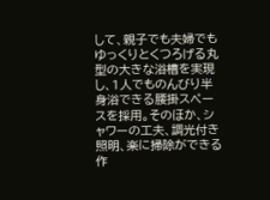して、親子でも夫婦でもゆっくりとくつろげる丸型の大きな浴槽を実現し、1人でものんびり半身浴できる腰掛スペースを採用。そのほか、シャワーの工夫、調光付き照明、楽に掃除ができる作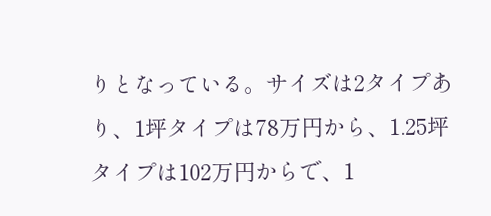りとなっている。サイズは2タイプあり、1坪タイプは78万円から、1.25坪タイプは102万円からで、1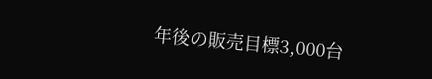年後の販売目標3,000台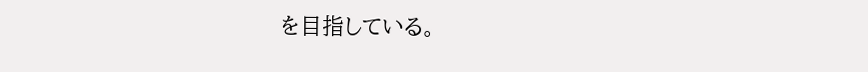を目指している。